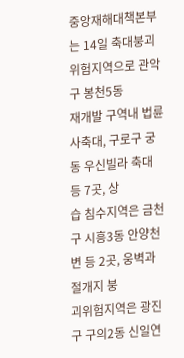중앙재해대책본부는 14일 축대붕괴 위험지역으로 관악구 봉천5동
재개발 구역내 법륜사축대, 구로구 궁동 우신빌라 축대 등 7곳, 상
습 침수지역은 금천구 시흥3동 안양천변 등 2곳, 웅벽과 절개지 붕
괴위험지역은 광진구 구의2동 신일연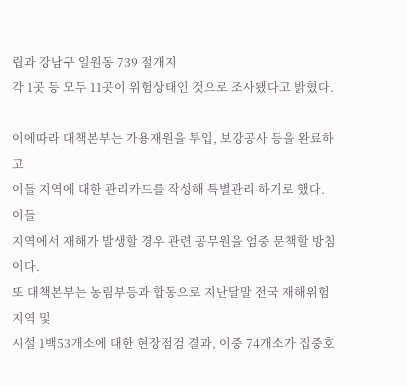립과 강남구 일원동 739 절개지
각 1곳 등 모두 11곳이 위험상태인 것으로 조사됐다고 밝혔다.

이에따라 대책본부는 가용재원을 투입, 보강공사 등을 완료하고
이들 지역에 대한 관리카드를 작성해 특별관리 하기로 했다. 이들
지역에서 재해가 발생할 경우 관련 공무원을 엄중 문책할 방침이다.
또 대책본부는 농림부등과 합동으로 지난달말 전국 재해위험지역 및
시설 1백53개소에 대한 현장점검 결과, 이중 74개소가 집중호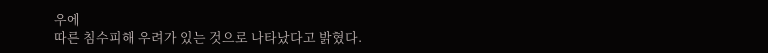우에
따른 침수피해 우려가 있는 것으로 나타났다고 밝혔다.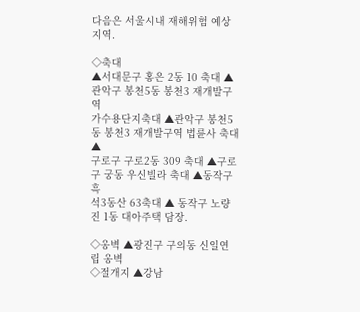다음은 서울시내 재해위험 예상지역.

◇축대
▲서대문구 홍은 2동 10 축대 ▲관악구 봉천5동 봉천3 재개발구역
가수용단지축대 ▲관악구 봉천5동 봉천3 재개발구역 법륜사 축대 ▲
구로구 구로2동 309 축대 ▲구로구 궁동 우신빌라 축대 ▲동작구 흑
석3동산 63축대 ▲ 동작구 노량진 1동 대아주택 담장.

◇옹벽 ▲광진구 구의동 신일연립 옹벽
◇절개지 ▲강남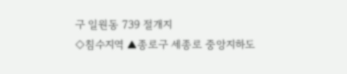구 일원동 739 절개지
◇침수지역 ▲종로구 세종로 중앙지하도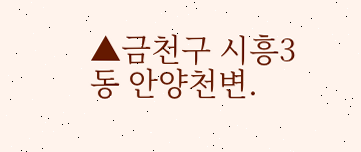▲금천구 시흥3동 안양천변.